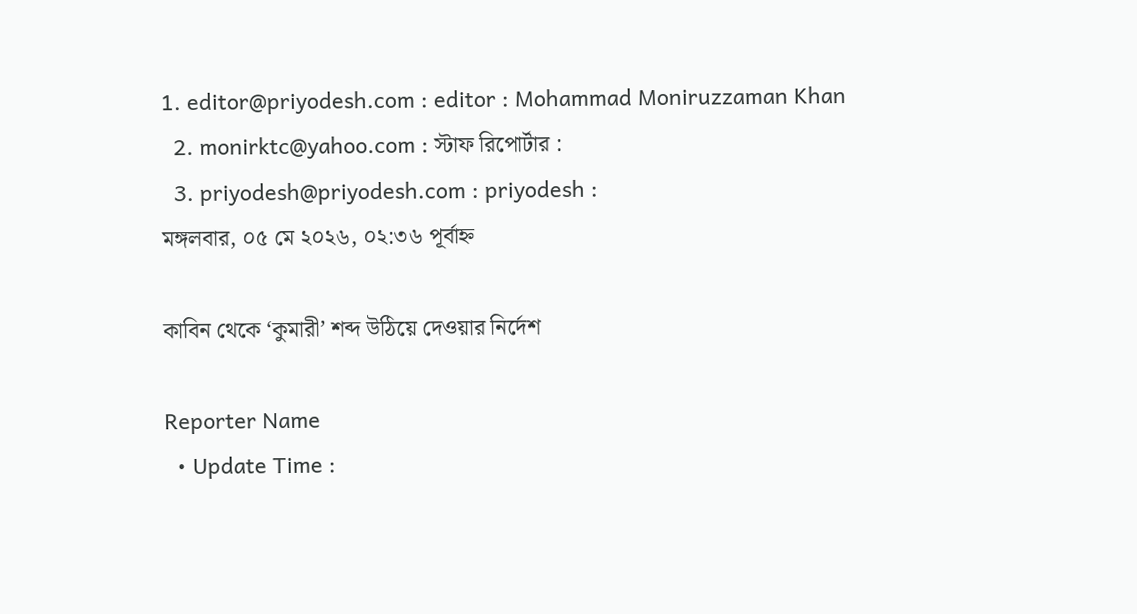1. editor@priyodesh.com : editor : Mohammad Moniruzzaman Khan
  2. monirktc@yahoo.com : স্টাফ রিপোর্টার :
  3. priyodesh@priyodesh.com : priyodesh :
মঙ্গলবার, ০৫ মে ২০২৬, ০২:৩৬ পূর্বাহ্ন

কাবিন থেকে ‘কুমারী’ শব্দ উঠিয়ে দেওয়ার নির্দেশ

Reporter Name
  • Update Time :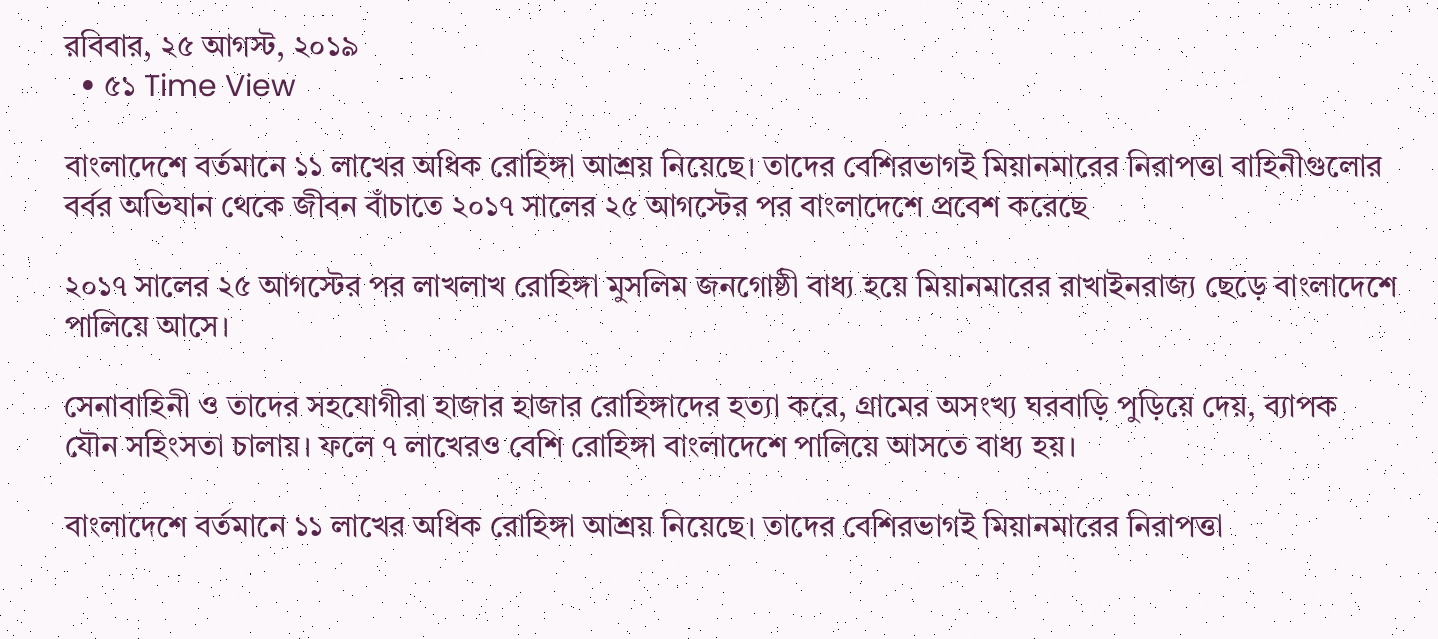রবিবার, ২৫ আগস্ট, ২০১৯
  • ৫১ Time View

বাংলাদেশে বর্তমানে ১১ লাখের অধিক রোহিঙ্গা আশ্রয় নিয়েছে। তাদের বেশিরভাগই মিয়ানমারের নিরাপত্তা বাহিনীগুলোর বর্বর অভিযান থেকে জীবন বাঁচাতে ২০১৭ সালের ২৫ আগস্টের পর বাংলাদেশে প্রবেশ করেছে

২০১৭ সালের ২৫ আগস্টের পর লাখলাখ রোহিঙ্গা মুসলিম জনগোষ্ঠী বাধ্য হয়ে মিয়ানমারের রাখাইনরাজ্য ছেড়ে বাংলাদেশে পালিয়ে আসে।

সেনাবাহিনী ও তাদের সহযোগীরা হাজার হাজার রোহিঙ্গাদের হত্যা করে, গ্রামের অসংখ্য ঘরবাড়ি পুড়িয়ে দেয়, ব্যাপক যৌন সহিংসতা চালায়। ফলে ৭ লাখেরও বেশি রোহিঙ্গা বাংলাদেশে পালিয়ে আসতে বাধ্য হয়।

বাংলাদেশে বর্তমানে ১১ লাখের অধিক রোহিঙ্গা আশ্রয় নিয়েছে। তাদের বেশিরভাগই মিয়ানমারের নিরাপত্তা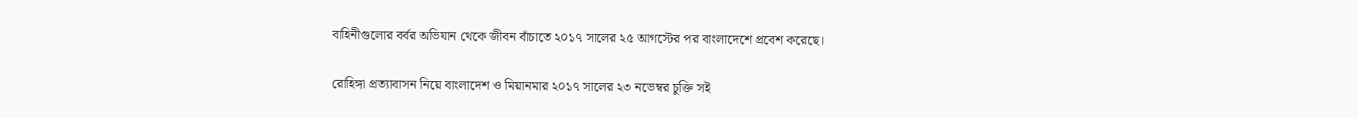বাহিনীগুলোর বর্বর অভিযান থেকে জীবন বাঁচাতে ২০১৭ সালের ২৫ আগস্টের পর বাংলাদেশে প্রবেশ করেছে।

রোহিঙ্গা প্রত্যাবাসন নিয়ে বাংলাদেশ ও মিয়ানমার ২০১৭ সালের ২৩ নভেম্বর চুক্তি সই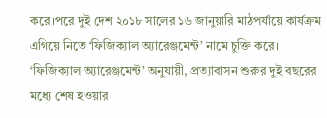করে।পরে দুই দেশ ২০১৮ সালের ১৬ জানুয়ারি মাঠপর্যায়ে কার্যক্রম এগিয়ে নিতে ‘ফিজিক্যাল অ্যারেঞ্জমেন্ট’ নামে চুক্তি করে। ‘ফিজিক্যাল অ্যারেঞ্জমেন্ট’ অনুযায়ী, প্রত্যাবাসন শুরুর দুই বছরের মধ্যে শেষ হওয়ার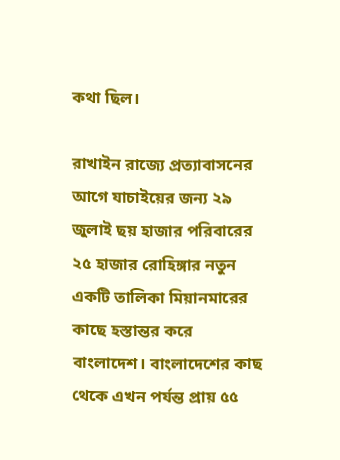কথা ছিল।

রাখাইন রাজ্যে প্রত্যাবাসনের আগে যাচাইয়ের জন্য ২৯ জুলাই ছয় হাজার পরিবারের ২৫ হাজার রোহিঙ্গার নতুন একটি তালিকা মিয়ানমারের কাছে হস্তান্তর করে বাংলাদেশ। বাংলাদেশের কাছ থেকে এখন পর্যন্ত প্রায় ৫৫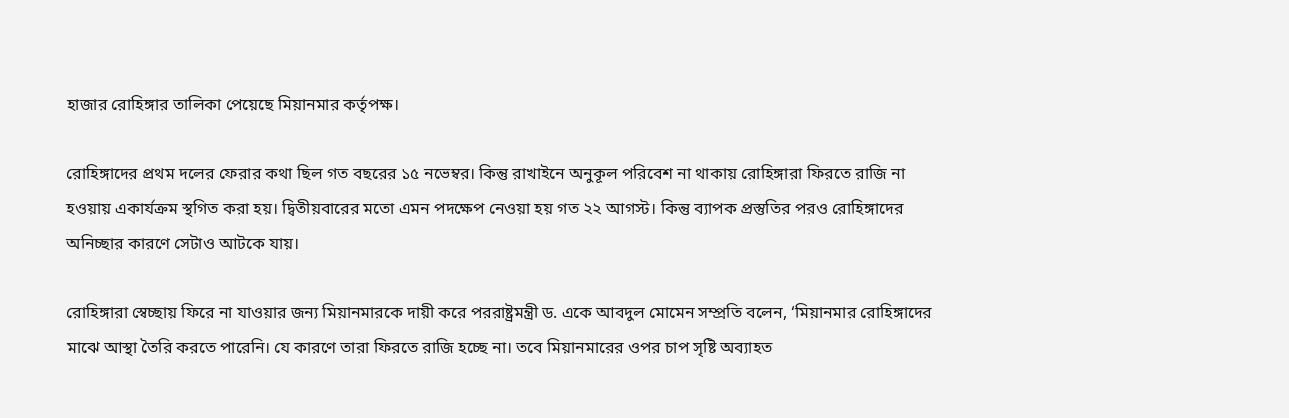হাজার রোহিঙ্গার তালিকা পেয়েছে মিয়ানমার কর্তৃপক্ষ।

রোহিঙ্গাদের প্রথম দলের ফেরার কথা ছিল গত বছরের ১৫ নভেম্বর। কিন্তু রাখাইনে অনুকূল পরিবেশ না থাকায় রোহিঙ্গারা ফিরতে রাজি না হওয়ায় একার্যক্রম স্থগিত করা হয়। দ্বিতীয়বারের মতো এমন পদক্ষেপ নেওয়া হয় গত ২২ আগস্ট। কিন্তু ব্যাপক প্রস্তুতির পরও রোহিঙ্গাদের অনিচ্ছার কারণে সেটাও আটকে যায়।

রোহিঙ্গারা স্বেচ্ছায় ফিরে না যাওয়ার জন্য মিয়ানমারকে দায়ী করে পররাষ্ট্রমন্ত্রী ড. একে আবদুল মোমেন সম্প্রতি বলেন, ‘মিয়ানমার রোহিঙ্গাদের মাঝে আস্থা তৈরি করতে পারেনি। যে কারণে তারা ফিরতে রাজি হচ্ছে না। তবে মিয়ানমারের ওপর চাপ সৃষ্টি অব্যাহত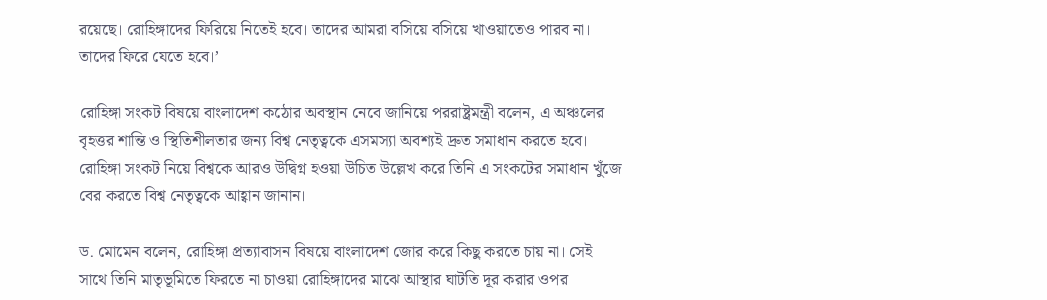রয়েছে। রোহিঙ্গাদের ফিরিয়ে নিতেই হবে। তাদের আমরা বসিয়ে বসিয়ে খাওয়াতেও পারব না। তাদের ফিরে যেতে হবে।’

রোহিঙ্গা সংকট বিষয়ে বাংলাদেশ কঠোর অবস্থান নেবে জানিয়ে পররাষ্ট্রমন্ত্রী বলেন, এ অঞ্চলের বৃহত্তর শান্তি ও স্থিতিশীলতার জন্য বিশ্ব নেতৃত্বকে এসমস্যা অবশ্যই দ্রুত সমাধান করতে হবে। রোহিঙ্গা সংকট নিয়ে বিশ্বকে আরও উদ্বিগ্ন হওয়া উচিত উল্লেখ করে তিনি এ সংকটের সমাধান খুঁজে বের করতে বিশ্ব নেতৃত্বকে আহ্বান জানান।

ড. মোমেন বলেন, রোহিঙ্গা প্রত্যাবাসন বিষয়ে বাংলাদেশ জোর করে কিছু করতে চায় না। সেই সাথে তিনি মাতৃভূমিতে ফিরতে না চাওয়া রোহিঙ্গাদের মাঝে আস্থার ঘাটতি দূর করার ওপর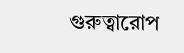গুরুত্বারোপ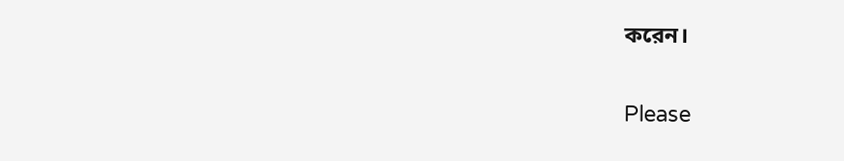করেন।

Please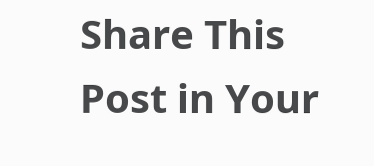Share This Post in Your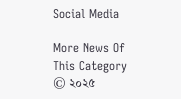Social Media

More News Of This Category
© ২০২৫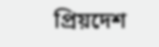প্রিয়দেশ